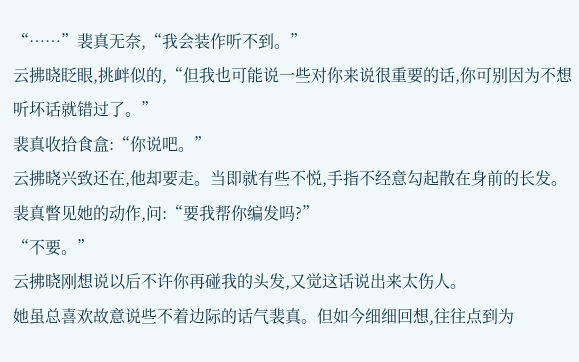“……”裴真无奈,“我会装作听不到。”
云拂晓眨眼,挑衅似的,“但我也可能说一些对你来说很重要的话,你可别因为不想听坏话就错过了。”
裴真收拾食盒:“你说吧。”
云拂晓兴致还在,他却要走。当即就有些不悦,手指不经意勾起散在身前的长发。
裴真瞥见她的动作,问:“要我帮你编发吗?”
“不要。”
云拂晓刚想说以后不许你再碰我的头发,又觉这话说出来太伤人。
她虽总喜欢故意说些不着边际的话气裴真。但如今细细回想,往往点到为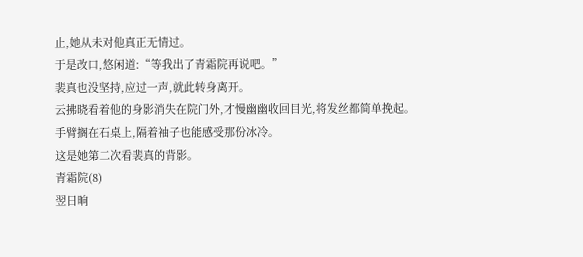止,她从未对他真正无情过。
于是改口,悠闲道:“等我出了青霜院再说吧。”
裴真也没坚持,应过一声,就此转身离开。
云拂晓看着他的身影消失在院门外,才慢幽幽收回目光,将发丝都简单挽起。
手臂搁在石桌上,隔着袖子也能感受那份冰冷。
这是她第二次看裴真的背影。
青霜院(8)
翌日晌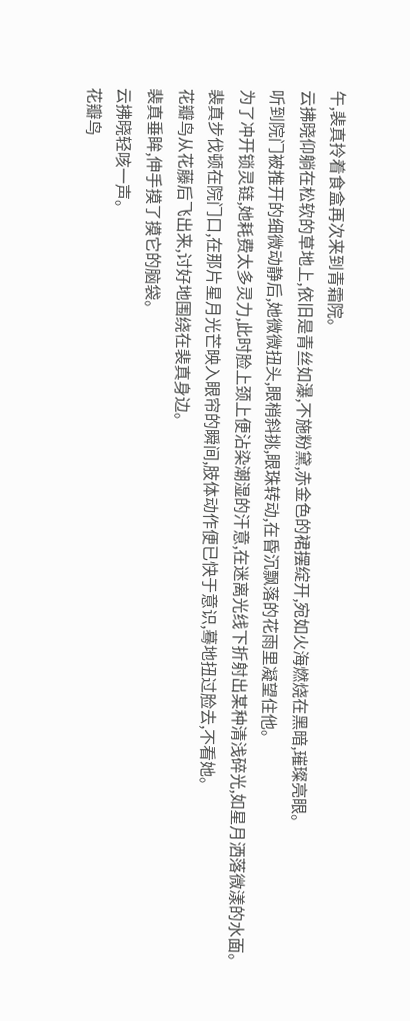午,裴真拎着食盒再次来到青霜院。
云拂晓仰躺在松软的草地上,依旧是青丝如瀑,不施粉黛,赤金色的裙摆绽开,宛如火海燃烧在黑暗,璀璨亮眼。
听到院门被推开的细微动静后,她微微扭头,眼梢斜挑,眼珠转动,在昏沉飘落的花雨里凝望住他。
为了冲开锁灵链,她耗费太多灵力,此时脸上颈上便沾染潮湿的汗意,在迷离光线下折射出某种清浅碎光,如星月洒落微漾的水面。
裴真步伐顿在院门口,在那片星月光芒映入眼帘的瞬间,肢体动作便已快于意识,蓦地扭过脸去,不看她。
花瓣鸟从花藤后飞出来,讨好地围绕在裴真身边。
裴真垂眸,伸手摸了摸它的脑袋。
云拂晓轻咳一声。
花瓣鸟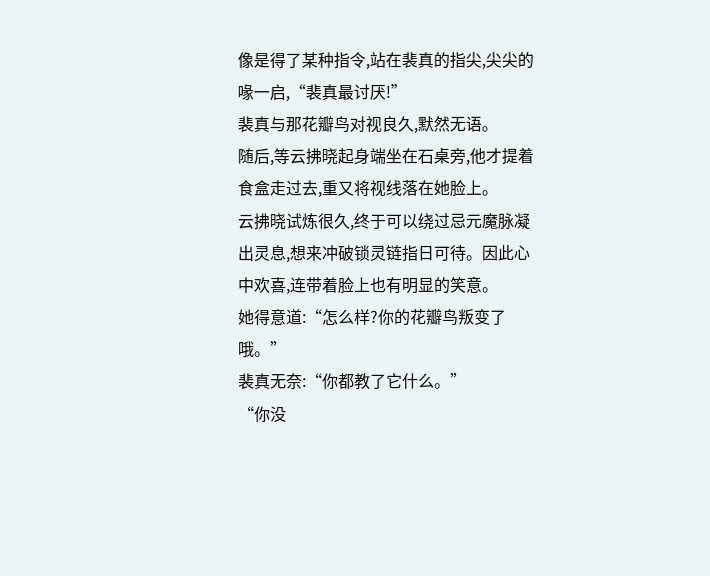像是得了某种指令,站在裴真的指尖,尖尖的喙一启,“裴真最讨厌!”
裴真与那花瓣鸟对视良久,默然无语。
随后,等云拂晓起身端坐在石桌旁,他才提着食盒走过去,重又将视线落在她脸上。
云拂晓试炼很久,终于可以绕过忌元魔脉凝出灵息,想来冲破锁灵链指日可待。因此心中欢喜,连带着脸上也有明显的笑意。
她得意道:“怎么样?你的花瓣鸟叛变了哦。”
裴真无奈:“你都教了它什么。”
“你没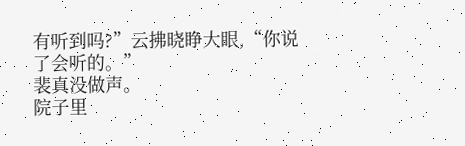有听到吗?”云拂晓睁大眼,“你说了会听的。”
裴真没做声。
院子里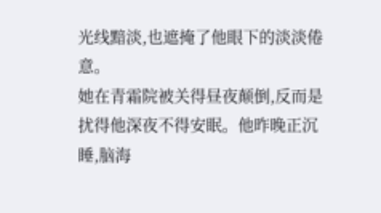光线黯淡,也遮掩了他眼下的淡淡倦意。
她在青霜院被关得昼夜颠倒,反而是扰得他深夜不得安眠。他昨晚正沉睡,脑海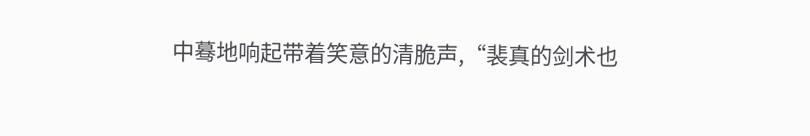中蓦地响起带着笑意的清脆声,“裴真的剑术也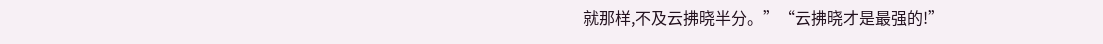就那样,不及云拂晓半分。”“云拂晓才是最强的!”